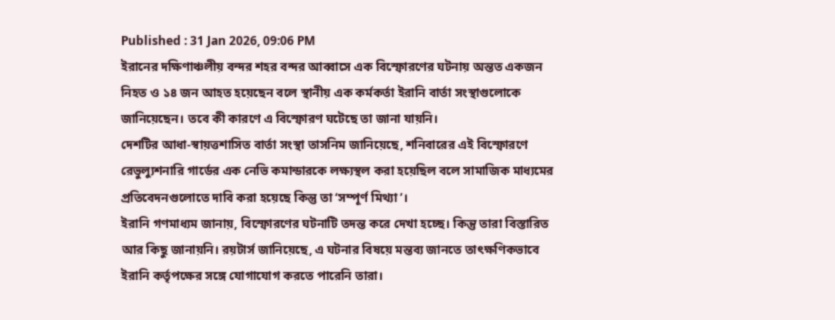Published : 31 Jan 2026, 09:06 PM
ইরানের দক্ষিণাঞ্চলীয় বন্দর শহর বন্দর আব্বাসে এক বিস্ফোরণের ঘটনায় অন্তত একজন নিহত ও ১৪ জন আহত হয়েছেন বলে স্থানীয় এক কর্মকর্তা ইরানি বার্তা সংস্থাগুলোকে জানিয়েছেন। তবে কী কারণে এ বিস্ফোরণ ঘটেছে তা জানা যায়নি।
দেশটির আধা-স্বায়ত্তশাসিত বার্তা সংস্থা তাসনিম জানিয়েছে, শনিবারের এই বিস্ফোরণে রেভুল্যুশনারি গার্ডের এক নেভি কমান্ডারকে লক্ষ্যস্থল করা হয়েছিল বলে সামাজিক মাধ্যমের প্রতিবেদনগুলোতে দাবি করা হয়েছে কিন্তু তা ‘সম্পূর্ণ মিথ্যা’।
ইরানি গণমাধ্যম জানায়, বিস্ফোরণের ঘটনাটি তদন্ত করে দেখা হচ্ছে। কিন্তু তারা বিস্তারিত আর কিছু জানায়নি। রয়টার্স জানিয়েছে, এ ঘটনার বিষয়ে মন্তব্য জানতে তাৎক্ষণিকভাবে ইরানি কর্তৃপক্ষের সঙ্গে যোগাযোগ করতে পারেনি তারা।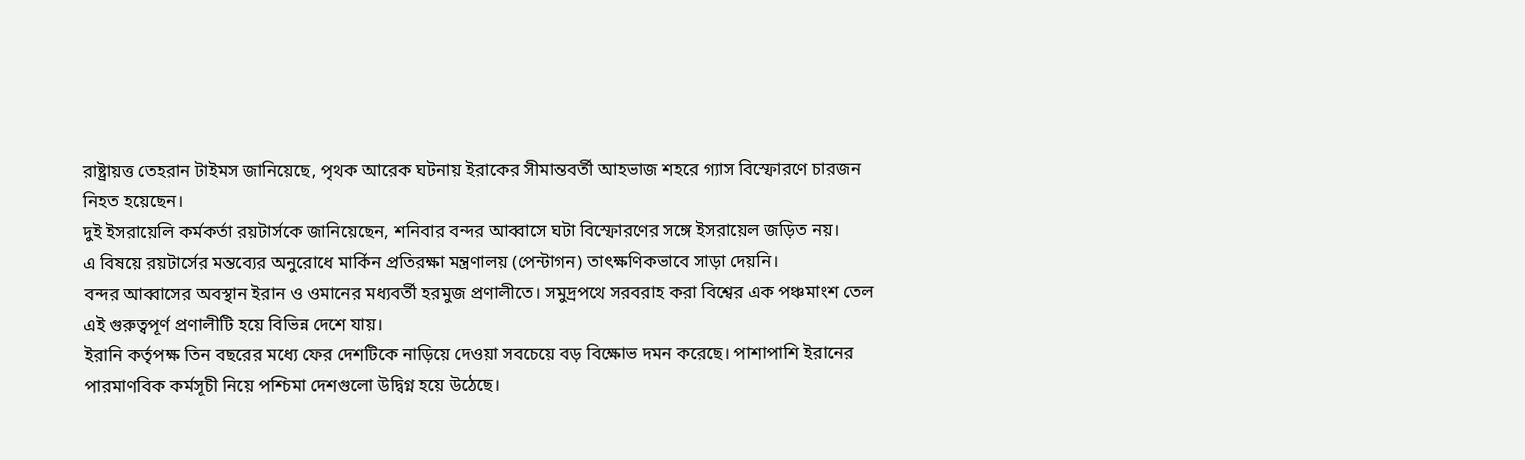রাষ্ট্রায়ত্ত তেহরান টাইমস জানিয়েছে, পৃথক আরেক ঘটনায় ইরাকের সীমান্তবর্তী আহভাজ শহরে গ্যাস বিস্ফোরণে চারজন নিহত হয়েছেন।
দুই ইসরায়েলি কর্মকর্তা রয়টার্সকে জানিয়েছেন, শনিবার বন্দর আব্বাসে ঘটা বিস্ফোরণের সঙ্গে ইসরায়েল জড়িত নয়।
এ বিষয়ে রয়টার্সের মন্তব্যের অনুরোধে মার্কিন প্রতিরক্ষা মন্ত্রণালয় (পেন্টাগন) তাৎক্ষণিকভাবে সাড়া দেয়নি।
বন্দর আব্বাসের অবস্থান ইরান ও ওমানের মধ্যবর্তী হরমুজ প্রণালীতে। সমুদ্রপথে সরবরাহ করা বিশ্বের এক পঞ্চমাংশ তেল এই গুরুত্বপূর্ণ প্রণালীটি হয়ে বিভিন্ন দেশে যায়।
ইরানি কর্তৃপক্ষ তিন বছরের মধ্যে ফের দেশটিকে নাড়িয়ে দেওয়া সবচেয়ে বড় বিক্ষোভ দমন করেছে। পাশাপাশি ইরানের পারমাণবিক কর্মসূচী নিয়ে পশ্চিমা দেশগুলো উদ্বিগ্ন হয়ে উঠেছে।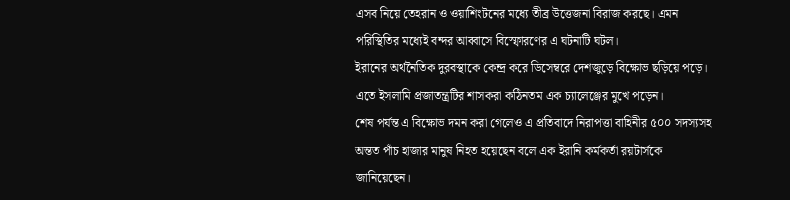এসব নিয়ে তেহরান ও ওয়াশিংটনের মধ্যে তীব্র উত্তেজনা বিরাজ করছে। এমন পরিস্থিতির মধ্যেই বন্দর আব্বাসে বিস্ফোরণের এ ঘটনাটি ঘটল।
ইরানের অর্থনৈতিক দুরবস্থাকে কেন্দ্র করে ডিসেম্বরে দেশজুড়ে বিক্ষোভ ছড়িয়ে পড়ে। এতে ইসলামি প্রজাতন্ত্রটির শাসকরা কঠিনতম এক চ্যালেঞ্জের মুখে পড়েন।
শেষ পর্যন্ত এ বিক্ষোভ দমন করা গেলেও এ প্রতিবাদে নিরাপত্তা বাহিনীর ৫০০ সদস্যসহ অন্তত পাঁচ হাজার মানুষ নিহত হয়েছেন বলে এক ইরানি কর্মকর্তা রয়টার্সকে জানিয়েছেন।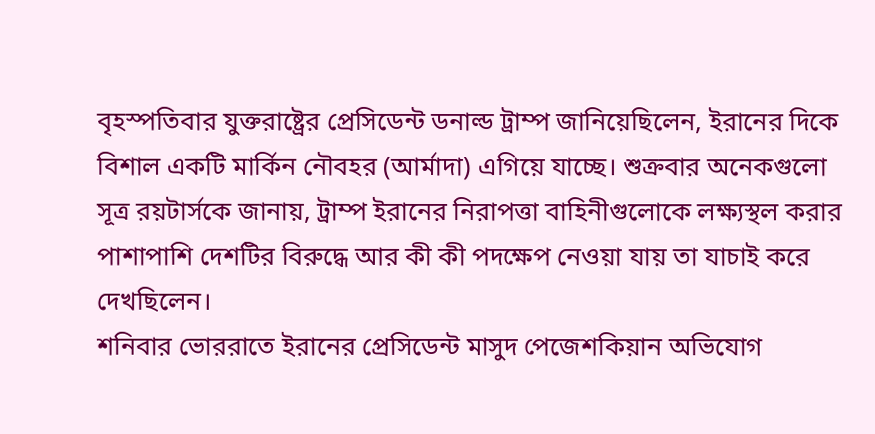বৃহস্পতিবার যুক্তরাষ্ট্রের প্রেসিডেন্ট ডনাল্ড ট্রাম্প জানিয়েছিলেন, ইরানের দিকে বিশাল একটি মার্কিন নৌবহর (আর্মাদা) এগিয়ে যাচ্ছে। শুক্রবার অনেকগুলো সূত্র রয়টার্সকে জানায়, ট্রাম্প ইরানের নিরাপত্তা বাহিনীগুলোকে লক্ষ্যস্থল করার পাশাপাশি দেশটির বিরুদ্ধে আর কী কী পদক্ষেপ নেওয়া যায় তা যাচাই করে দেখছিলেন।
শনিবার ভোররাতে ইরানের প্রেসিডেন্ট মাসুদ পেজেশকিয়ান অভিযোগ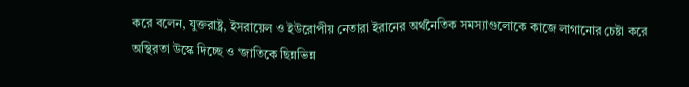করে বলেন, যুক্তরাষ্ট্র, ইসরায়েল ও ইউরোপীয় নেতারা ইরানের অর্থনৈতিক সমস্যাগুলোকে কাজে লাগানোর চেষ্টা করে অস্থিরতা উস্কে দিচ্ছে ও ‘জাতিকে ছিন্নভিন্ন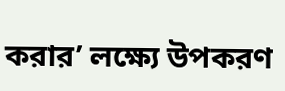করার’ লক্ষ্যে উপকরণ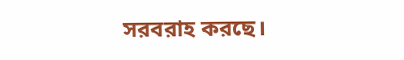সরবরাহ করছে।